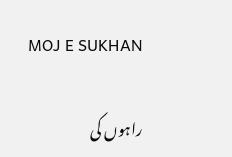MOJ E SUKHAN

راہوں کی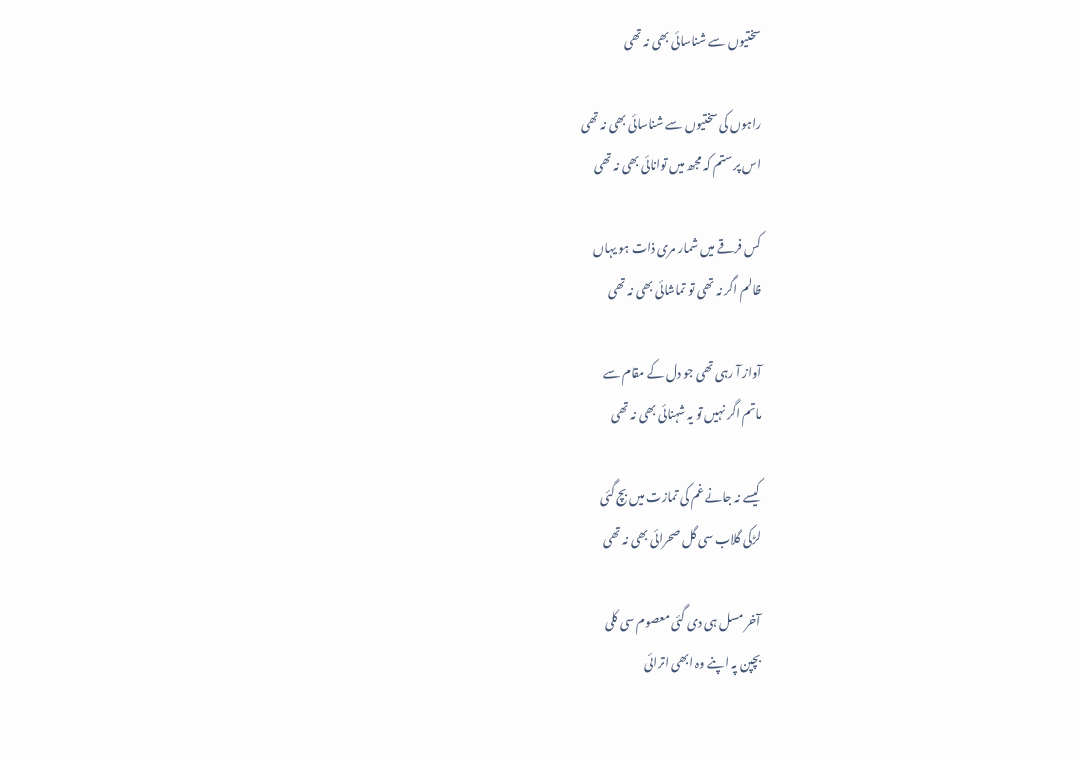سختیوں سے شناسائی بھی نہ تھی

راہوں کی سختیوں سے شناسائی بھی نہ تھی
اس پر ستم کہ مجھ میں توانائی بھی نہ تھی

کس فرقے میں شمار مری ذات ہو یہاں
ظالم اگر نہ تھی تو تماشائی بھی نہ تھی

آواز آ رہی تھی جو دل کے مقام سے
ماتم اگر نہیں تو یہ شہنائی بھی نہ تھی

کیسے نہ جانے غم کی تمازت میں بچ گئی
لڑکی گلاب سی گل صحرائی بھی نہ تھی

آخر مسل ہی دی گئی معصوم سی کلی
بچپن پہ اپنے وہ ابھی اترائی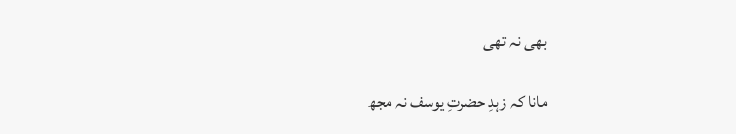بھی نہ تھی

مانا کہ زہدِ حضرتِ یوسف نہ مجھ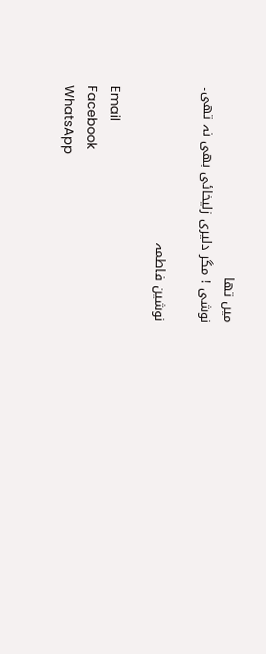میں تھا
نوشی ! مگر دلیری زلیخائی بھی نہ تھی۔

نوشین فاطمہ

Email
Facebook
WhatsApp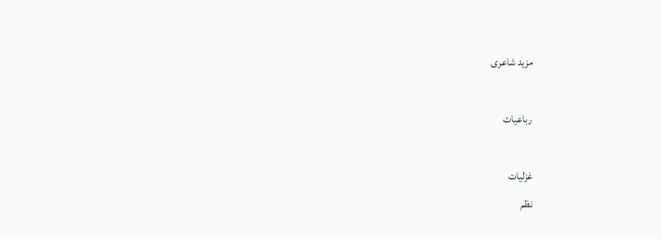مزید شاعری

رباعیات

غزلیات
نظم